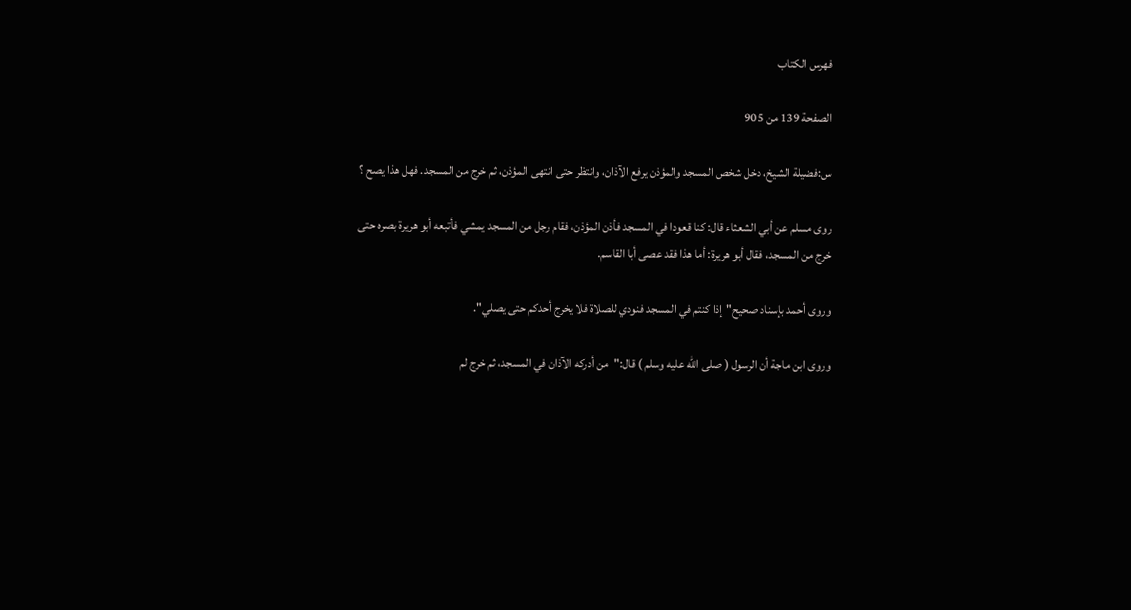فهرس الكتاب

الصفحة 139 من 905

س:فضيلة الشيخ، دخل شخص المسجد والمؤذن يرفع الآذان، وانتظر حتى انتهى المؤذن، ثم خرج من المسجد. فهل هذا يصح ؟

روى مسلم عن أبي الشعثاء قال: كنا قعودا في المسجد فأذن المؤذن، فقام رجل من المسجد يمشي فأتبعه أبو هريرة بصره حتى خرج من المسجد، فقال أبو هريرة: أما هذا فقد عصى أبا القاسم.

وروى أحمد بإسناد صحيح"إذا كنتم في المسجد فنودي للصلاة فلا يخرج أحدكم حتى يصلي".

وروى ابن ماجة أن الرسول ( صلى الله عليه وسلم ) قال:"من أدركه الآذان في المسجد، ثم خرج لم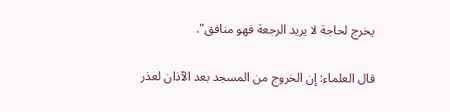يخرج لحاجة لا يريد الرجعة فهو منافق".

قال العلماء: إن الخروج من المسجد بعد الآذان لعذر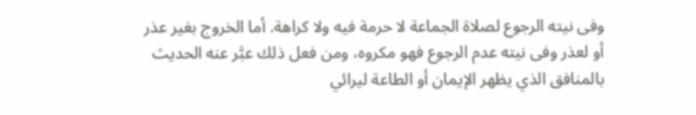وفى نيته الرجوع لصلاة الجماعة لا حرمة فيه ولا كراهة. أما الخروج بغير عذر أو لعذر وفى نيته عدم الرجوع فهو مكروه، ومن فعل ذلك عبَّر عنه الحديث بالمنافق الذي يظهر الإيمان أو الطاعة ليرائي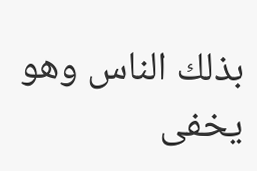بذلك الناس وهو يخفى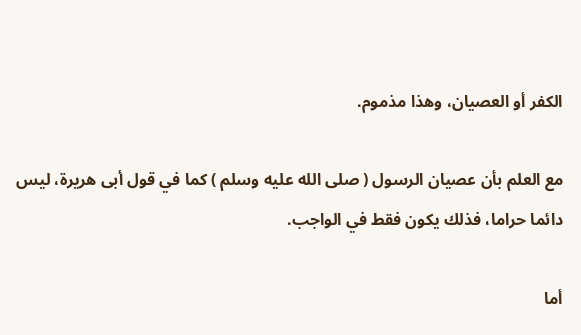الكفر أو العصيان، وهذا مذموم.

مع العلم بأن عصيان الرسول ( صلى الله عليه وسلم ) كما في قول أبى هريرة، ليس دائما حراما، فذلك يكون فقط في الواجب.

أما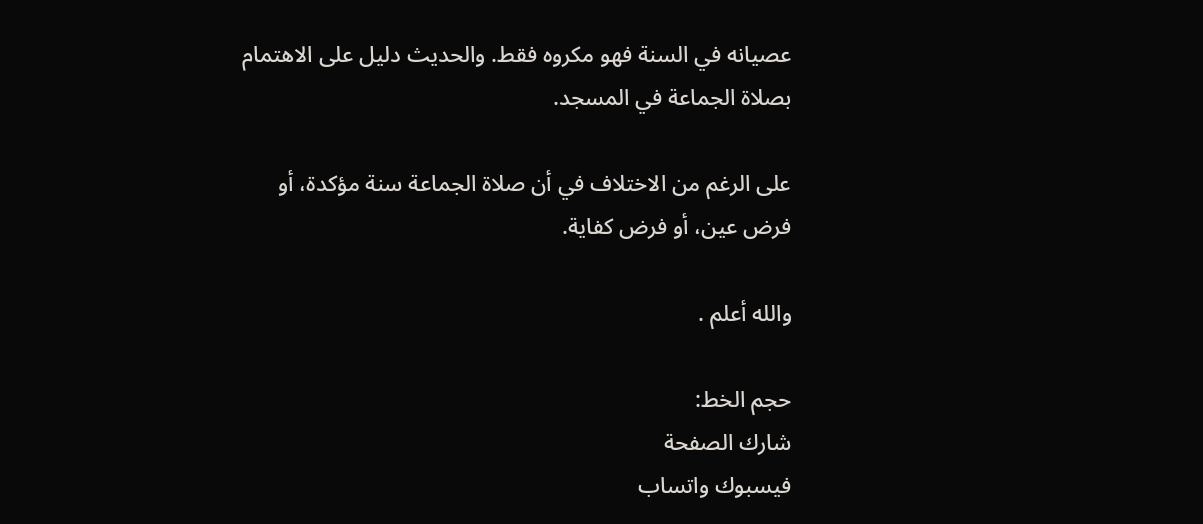عصيانه في السنة فهو مكروه فقط. والحديث دليل على الاهتمام بصلاة الجماعة في المسجد.

على الرغم من الاختلاف في أن صلاة الجماعة سنة مؤكدة، أو فرض عين، أو فرض كفاية.

والله أعلم .

حجم الخط:
شارك الصفحة
فيسبوك واتساب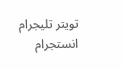تويتر تليجرام انستجرام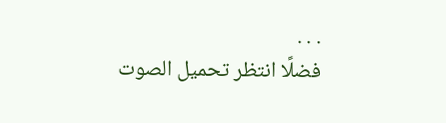. . .
فضلًا انتظر تحميل الصوت